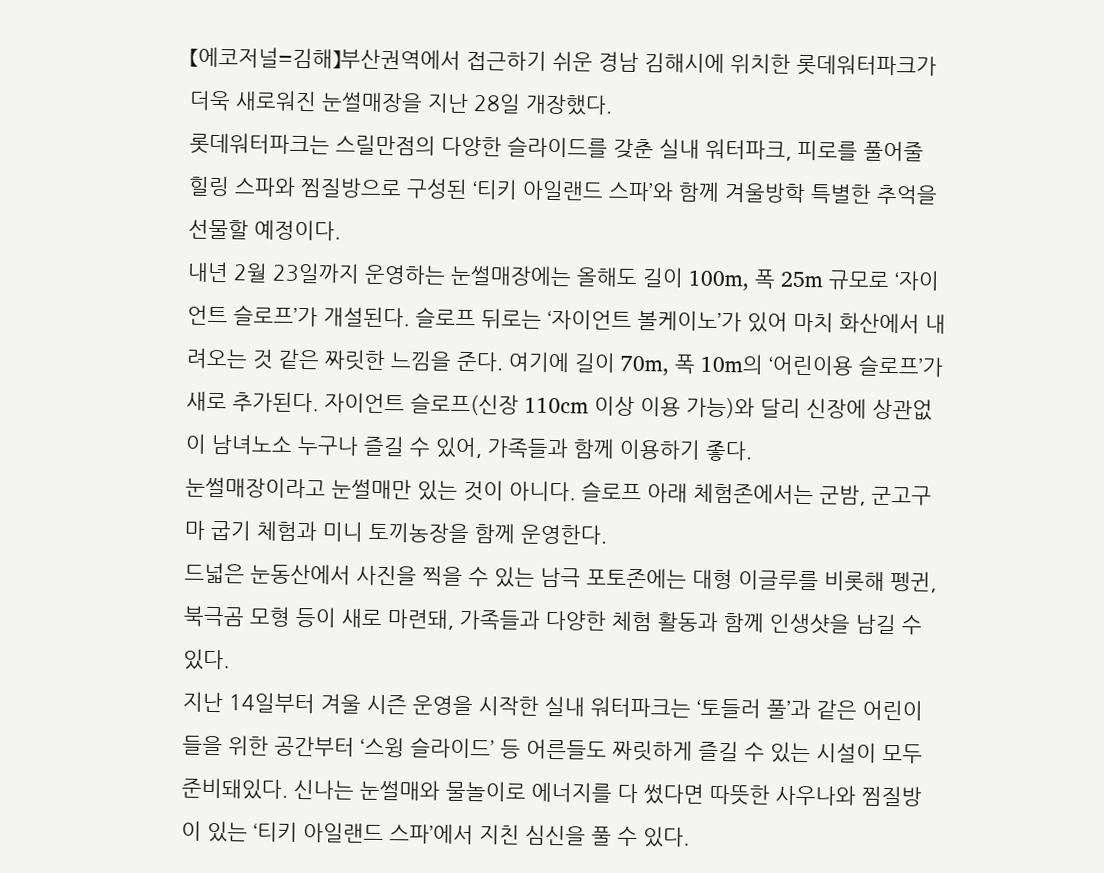【에코저널=김해】부산권역에서 접근하기 쉬운 경남 김해시에 위치한 롯데워터파크가 더욱 새로워진 눈썰매장을 지난 28일 개장했다.
롯데워터파크는 스릴만점의 다양한 슬라이드를 갖춘 실내 워터파크, 피로를 풀어줄 힐링 스파와 찜질방으로 구성된 ‘티키 아일랜드 스파’와 함께 겨울방학 특별한 추억을 선물할 예정이다.
내년 2월 23일까지 운영하는 눈썰매장에는 올해도 길이 100m, 폭 25m 규모로 ‘자이언트 슬로프’가 개설된다. 슬로프 뒤로는 ‘자이언트 볼케이노’가 있어 마치 화산에서 내려오는 것 같은 짜릿한 느낌을 준다. 여기에 길이 70m, 폭 10m의 ‘어린이용 슬로프’가 새로 추가된다. 자이언트 슬로프(신장 110cm 이상 이용 가능)와 달리 신장에 상관없이 남녀노소 누구나 즐길 수 있어, 가족들과 함께 이용하기 좋다.
눈썰매장이라고 눈썰매만 있는 것이 아니다. 슬로프 아래 체험존에서는 군밤, 군고구마 굽기 체험과 미니 토끼농장을 함께 운영한다.
드넓은 눈동산에서 사진을 찍을 수 있는 남극 포토존에는 대형 이글루를 비롯해 펭귄, 북극곰 모형 등이 새로 마련돼, 가족들과 다양한 체험 활동과 함께 인생샷을 남길 수 있다.
지난 14일부터 겨울 시즌 운영을 시작한 실내 워터파크는 ‘토들러 풀’과 같은 어린이들을 위한 공간부터 ‘스윙 슬라이드’ 등 어른들도 짜릿하게 즐길 수 있는 시설이 모두 준비돼있다. 신나는 눈썰매와 물놀이로 에너지를 다 썼다면 따뜻한 사우나와 찜질방이 있는 ‘티키 아일랜드 스파’에서 지친 심신을 풀 수 있다.